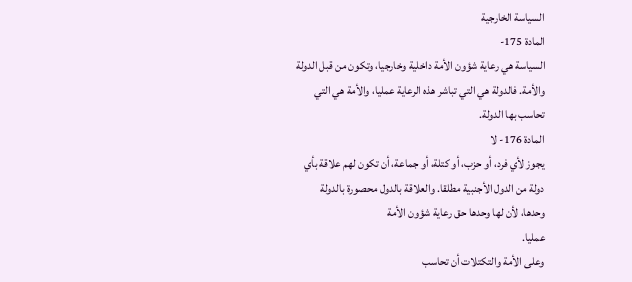السياسة الخارجية
المادة 175-
السياسة هي رعاية شؤون الأمة داخلية وخارجيا، وتكون من قبل الدولة
والأمة. فالدولة هي التي تباشر هذه الرعاية عمليا، والأمة هي التي
تحاسب بها الدولة.
المادة 176- لا
يجوز لأي فرد، أو حزب، أو كتلة، أو جماعة، أن تكون لهم علاقة بأي
دولة من الدول الأجنبية مطلقا. والعلاقة بالدول محصورة بالدولة
وحدها، لأن لها وحدها حق رعاية شؤون الأمة
عمليا.
وعلى الأمة والتكتلات أن تحاسب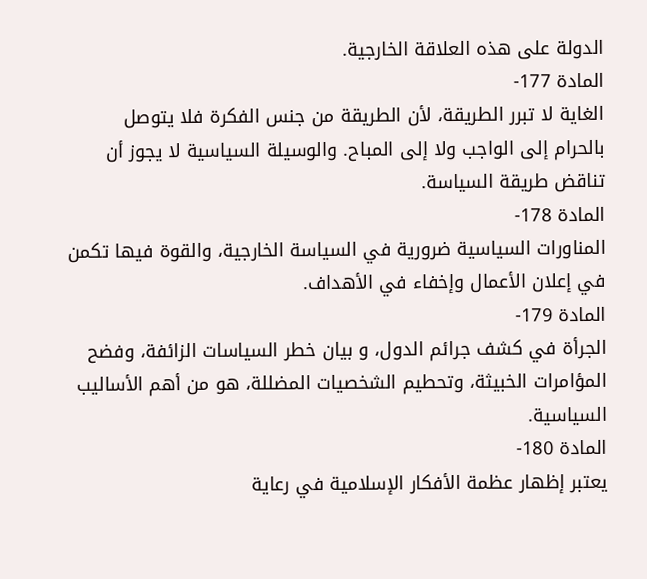الدولة على هذه العلاقة الخارجية.
المادة 177-
الغاية لا تبرر الطريقة، لأن الطريقة من جنس الفكرة فلا يتوصل
بالحرام إلى الواجب ولا إلى المباح. والوسيلة السياسية لا يجوز أن
تناقض طريقة السياسة.
المادة 178-
المناورات السياسية ضرورية في السياسة الخارجية، والقوة فيها تكمن
في إعلان الأعمال وإخفاء في الأهداف.
المادة 179-
الجرأة في كشف جرائم الدول، و بيان خطر السياسات الزائفة، وفضح
المؤامرات الخبيثة، وتحطيم الشخصيات المضللة، هو من أهم الأساليب
السياسية.
المادة 180-
يعتبر إظهار عظمة الأفكار الإسلامية في رعاية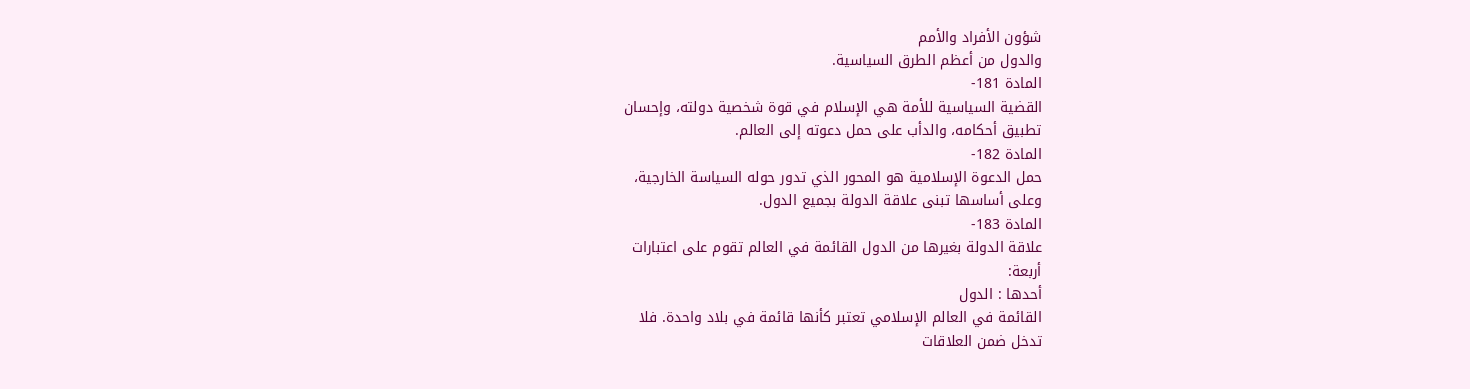شؤون الأفراد والأمم
والدول من أعظم الطرق السياسية.
المادة 181-
القضية السياسية للأمة هي الإسلام في قوة شخصية دولته، وإحسان
تطبيق أحكامه، والدأب على حمل دعوته إلى العالم.
المادة 182-
حمل الدعوة الإسلامية هو المحور الذي تدور حوله السياسة الخارجية،
وعلى أساسها تبنى علاقة الدولة بجميع الدول.
المادة 183-
علاقة الدولة بغيرها من الدول القائمة في العالم تقوم على اعتبارات
أربعة:
أحدها : الدول
القائمة في العالم الإسلامي تعتبر كأنها قائمة في بلاد واحدة. فلا
تدخل ضمن العلاقات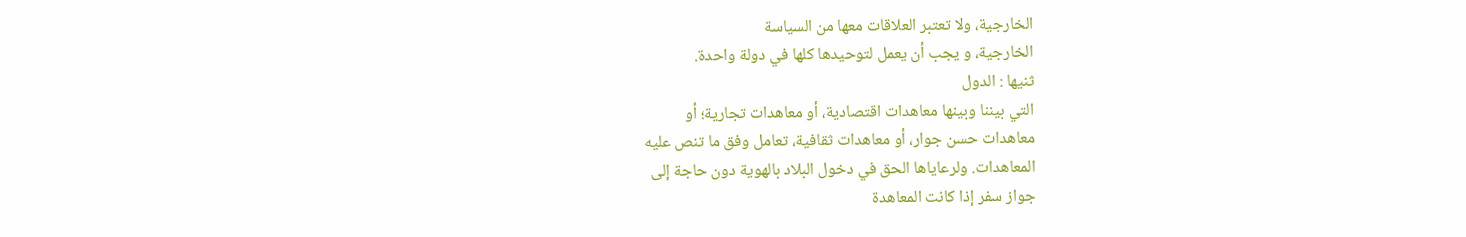الخارجية، ولا تعتبر العلاقات معها من السياسة
الخارجية، و يجب أن يعمل لتوحيدها كلها في دولة واحدة.
ثنيها : الدول
التي بيننا وبينها معاهدات اقتصادية، أو معاهدات تجارية؛ أو
معاهدات حسن جوار، أو معاهدات ثقافية، تعامل وفق ما تنص عليه
المعاهدات. ولرعاياها الحق في دخول البلاد بالهوية دون حاجة إلى
جواز سفر إذا كانت المعاهدة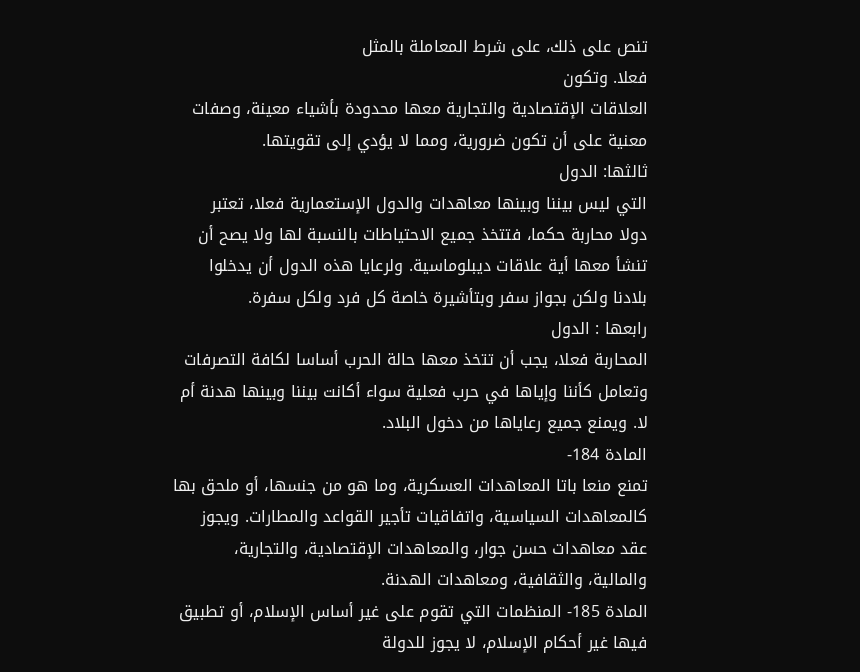تنص على ذلك، على شرط المعاملة بالمثل
فعلا. وتكون
العلاقات الإقتصادية والتجارية معها محدودة بأشياء معينة، وصفات
معنية على أن تكون ضرورية، ومما لا يؤدي إلى تقويتها.
ثالثها: الدول
التي ليس بيننا وبينها معاهدات والدول الإستعمارية فعلا، تعتبر
دولا محاربة حكما، فتتخذ جميع الاحتياطات بالنسبة لها ولا يصح أن
تنشأ معها أية علاقات ديبلوماسية. ولرعايا هذه الدول أن يدخلوا
بلادنا ولكن بجواز سفر وبتأشيرة خاصة كل فرد ولكل سفرة.
رابعها : الدول
المحاربة فعلا، يجب أن تتخذ معها حالة الحرب أساسا لكافة التصرفات
وتعامل كأننا وإياها في حرب فعلية سواء أكانت بيننا وبينها هدنة أم
لا. ويمنع جميع رعاياها من دخول البلاد.
المادة 184-
تمنع منعا باتا المعاهدات العسكرية، وما هو من جنسها، أو ملحق بها
كالمعاهدات السياسية، واتفاقيات تأجير القواعد والمطارات. ويجوز
عقد معاهدات حسن جوار، والمعاهدات الإقتصادية، والتجارية،
والمالية، والثقافية، ومعاهدات الهدنة.
المادة 185- المنظمات التي تقوم على غير أساس الإسلام، أو تطبيق
فيها غير أحكام الإسلام، لا يجوز للدولة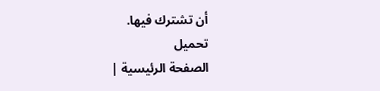أن تشترك فيها.
تحميل
الصفحة الرئيسية |